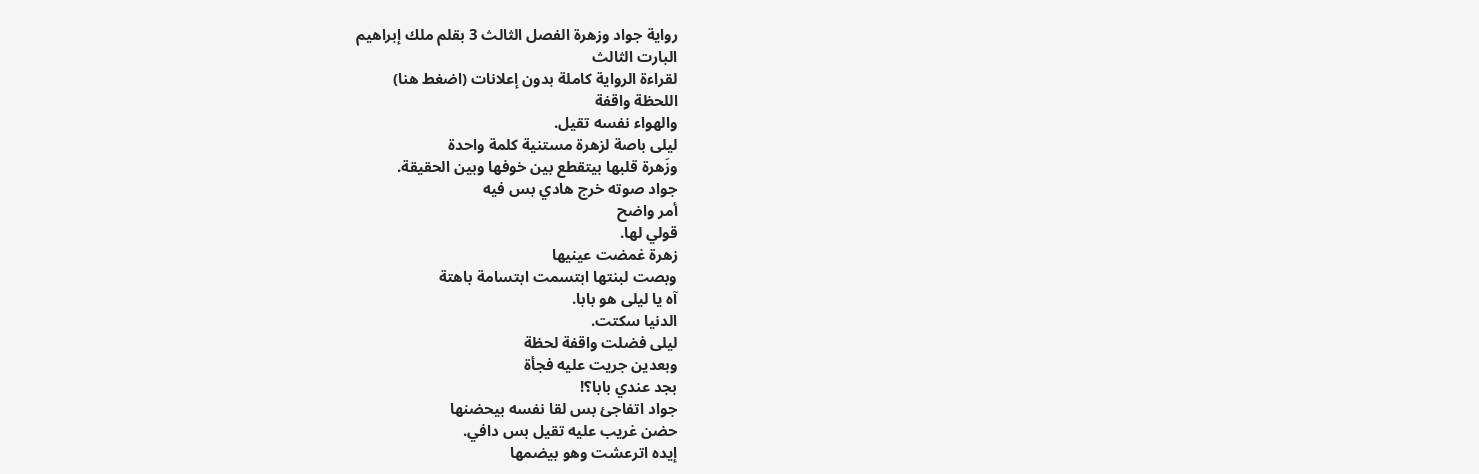رواية جواد وزهرة الفصل الثالث 3 بقلم ملك إبراهيم
البارت الثالث
لقراءة الرواية كاملة بدون إعلانات (اضغط هنا)
اللحظة واقفة
والهواء نفسه تقيل.
ليلى باصة لزهرة مستنية كلمة واحدة
وزَهرة قلبها بيتقطع بين خوفها وبين الحقيقة.
جواد صوته خرج هادي بس فيه
أمر واضح
قولي لها.
زهرة غمضت عينيها
وبصت لبنتها ابتسمت ابتسامة باهتة
آه يا ليلى هو بابا.
الدنيا سكتت.
ليلى فضلت واقفة لحظة
وبعدين جريت عليه فجأة
بجد عندي بابا؟!
جواد اتفاجئ بس لقا نفسه بيحضنها
حضن غريب عليه تقيل بس دافي.
إيده اترعشت وهو بيضمها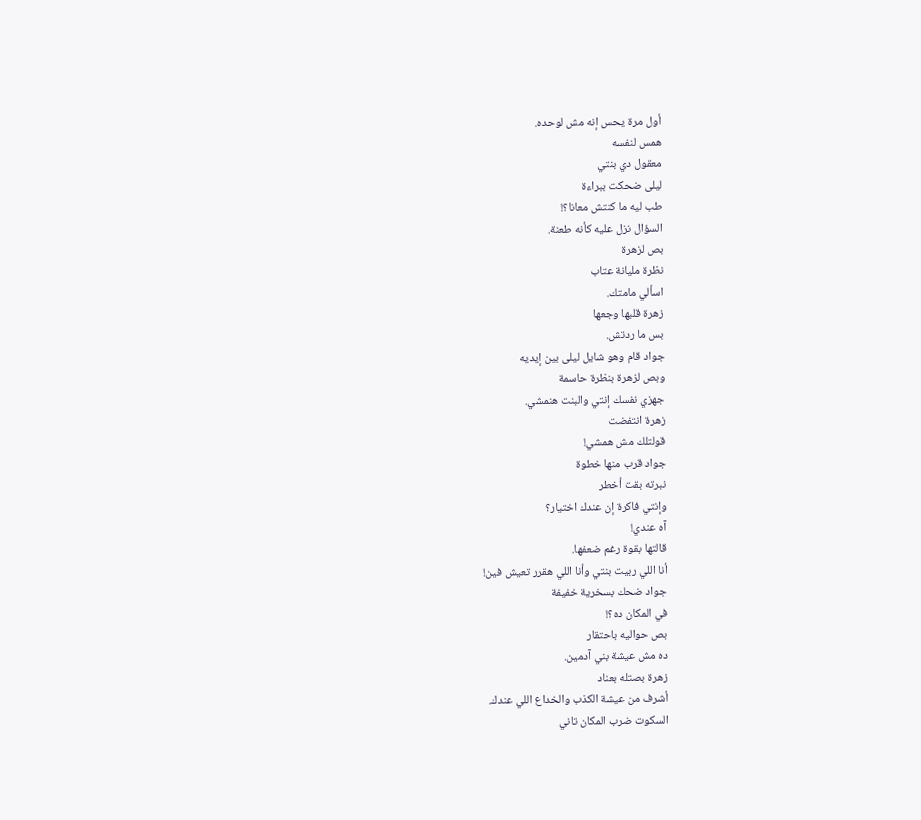أول مرة يحس إنه مش لوحده.
همس لنفسه
معقول دي بنتي
ليلى ضحكت ببراءة
طب ليه ما كنتش معانا؟!
السؤال نزل عليه كأنه طعنة.
بص لزهرة
نظرة مليانة عتاب
اسألي مامتك.
زهرة قلبها وجعها
بس ما ردتش.
جواد قام وهو شايل ليلى بين إيديه
وبص لزهرة بنظرة حاسمة
جهزي نفسك إنتي والبنت هنمشي.
زهرة انتفضت
قولتلك مش همشي!
جواد قرب منها خطوة
نبرته بقت أخطر
وإنتي فاكرة إن عندك اختيار؟
آه عندي!
قالتها بقوة رغم ضعفها.
أنا اللي ربيت بنتي وأنا اللي هقرر تعيش فين!
جواد ضحك بسخرية خفيفة
في المكان ده؟!
بص حواليه باحتقار
ده مش عيشة بني آدمين.
زهرة بصتله بعناد
أشرف من عيشة الكذب والخداع اللي عندك.
السكوت ضرب المكان تاني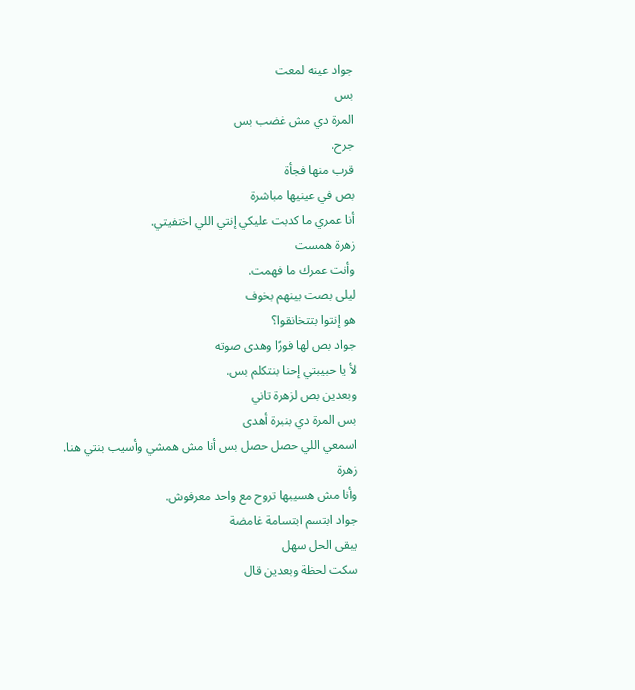جواد عينه لمعت
بس
المرة دي مش غضب بس
جرح.
قرب منها فجأة
بص في عينيها مباشرة
أنا عمري ما كدبت عليكي إنتي اللي اختفيتي.
زهرة همست
وأنت عمرك ما فهمت.
ليلى بصت بينهم بخوف
هو إنتوا بتتخانقوا؟
جواد بص لها فورًا وهدى صوته
لأ يا حبيبتي إحنا بنتكلم بس.
وبعدين بص لزهرة تاني
بس المرة دي بنبرة أهدى
اسمعي اللي حصل حصل بس أنا مش همشي وأسيب بنتي هنا.
زهرة
وأنا مش هسيبها تروح مع واحد معرفوش.
جواد ابتسم ابتسامة غامضة
يبقى الحل سهل
سكت لحظة وبعدين قال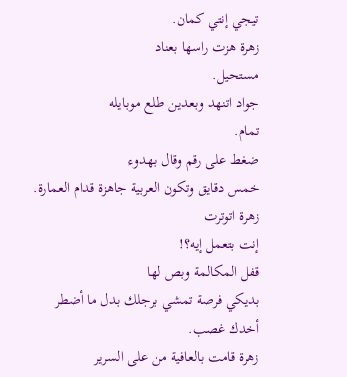تيجي إنتي كمان.
زهرة هزت راسها بعناد
مستحيل.
جواد اتنهد وبعدين طلع موبايله
تمام.
ضغط على رقم وقال بهدوء
خمس دقايق وتكون العربية جاهزة قدام العمارة.
زهرة اتوترت
إنت بتعمل إيه؟!
قفل المكالمة وبص لها
بديكي فرصة تمشي برجلك بدل ما أضطر أخدك غصب.
زهرة قامت بالعافية من على السرير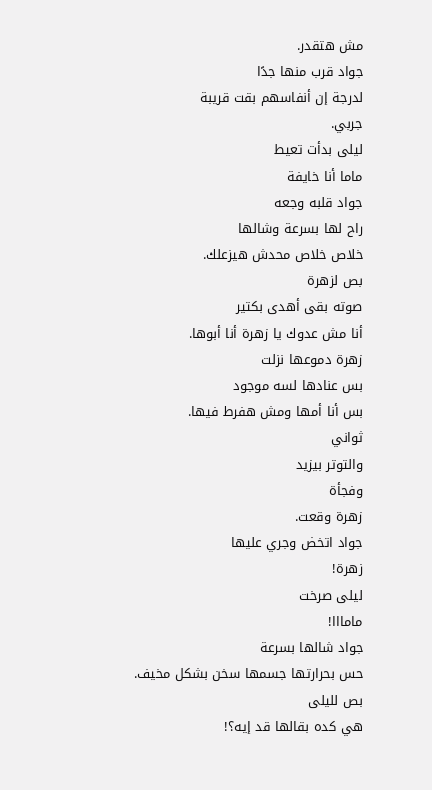مش هتقدر.
جواد قرب منها جدًا
لدرجة إن أنفاسهم بقت قريبة
جربي.
ليلى بدأت تعيط
ماما أنا خايفة
جواد قلبه وجعه
راح لها بسرعة وشالها
خلاص خلاص محدش هيزعلك.
بص لزهرة
صوته بقى أهدى بكتير
أنا مش عدوك يا زهرة أنا أبوها.
زهرة دموعها نزلت
بس عنادها لسه موجود
بس أنا أمها ومش هفرط فيها.
ثواني
والتوتر بيزيد
وفجأة
زهرة وقعت.
جواد اتخض وجري عليها
زهرة!
ليلى صرخت
مامااا!
جواد شالها بسرعة
حس بحرارتها جسمها سخن بشكل مخيف.
بص لليلى
هي كده بقالها قد إيه؟!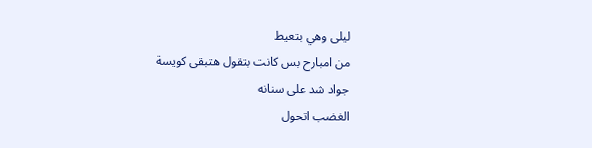ليلى وهي بتعيط
من امبارح بس كانت بتقول هتبقى كويسة
جواد شد على سنانه
الغضب اتحول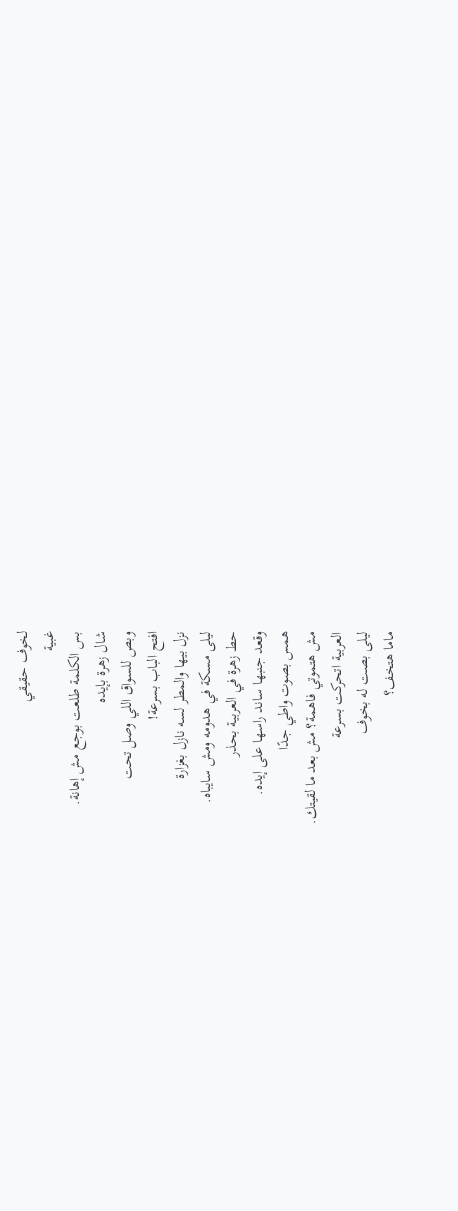لخوف حقيقي
غبية
بس الكلمة طلعت بوجع مش إهانة.
شال زهرة بإيده
وبص للسواق اللي وصل تحت
افتح الباب بسرعة!
نزل بيها والمطر لسه نازل بغزارة
ليلى مسكة في هدومه ومش سايباه.
حط زهرة في العربية بحذر
وقعد جنبها ساند راسها على إيده.
همس بصوت واطي جدًا
مش هتموتي فاهمة؟ مش بعد ما لقيتك.
العربية اتحركت بسرعة
ليلى بصت له بخوف
ماما هتخف؟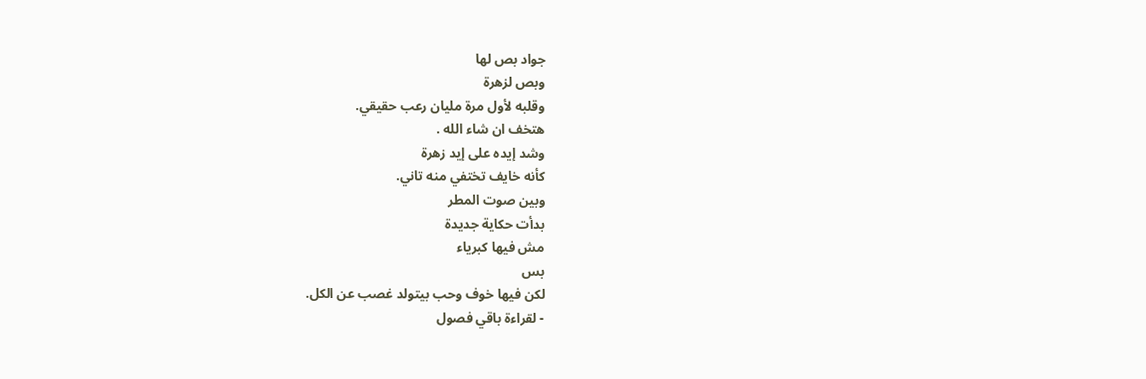جواد بص لها
وبص لزهرة
وقلبه لأول مرة مليان رعب حقيقي.
هتخف ان شاء الله .
وشد إيده على إيد زهرة
كأنه خايف تختفي منه تاني.
وبين صوت المطر
بدأت حكاية جديدة
مش فيها كبرياء
بس
لكن فيها خوف وحب بيتولد غصب عن الكل.
- لقراءة باقي فصول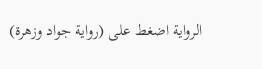الرواية اضغط على (رواية جواد وزهرة)